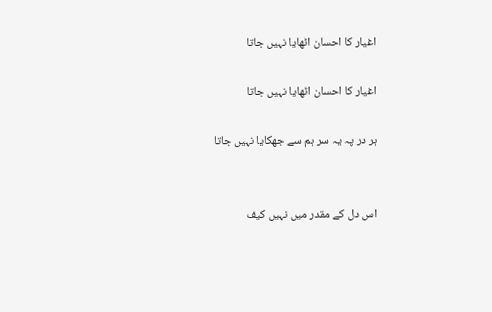اغیار کا احسان اٹھایا نہیں جاتا

اغیار کا احسان اٹھایا نہیں جاتا

ہر در پہ یہ سر ہم سے جھکایا نہیں جاتا


اس دل کے مقدر میں نہیں کیف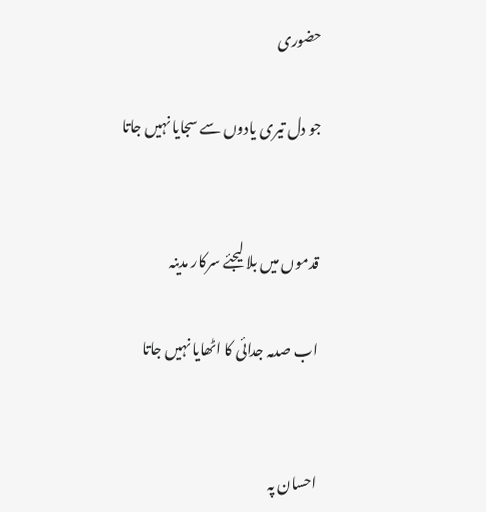حضوری

جو دل تیری یادوں سے سجایا نہیں جاتا


قدموں میں بلا لیجئے سرکار مدینہ

اب صدمہ جدائی کا اٹھایا نہیں جاتا


احسان پہ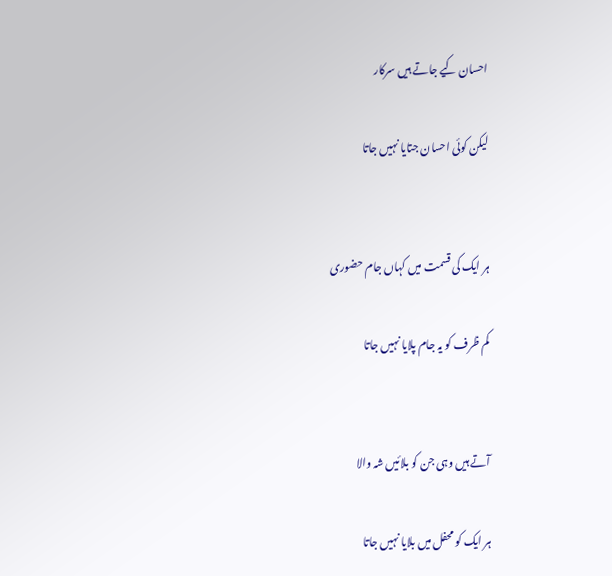احسان کیے جاتے ہیں سرکار

لیکن کوئی احسان جتایا نہیں جاتا


ہر ایک کی قسمت میں کہاں جام حضوری

کم ظرف کو یہ جام پلایا نہیں جاتا


آتے ہیں وہی جن کو بلائیں شہ والا

ہر ایک کو محفل میں بلایا نہیں جاتا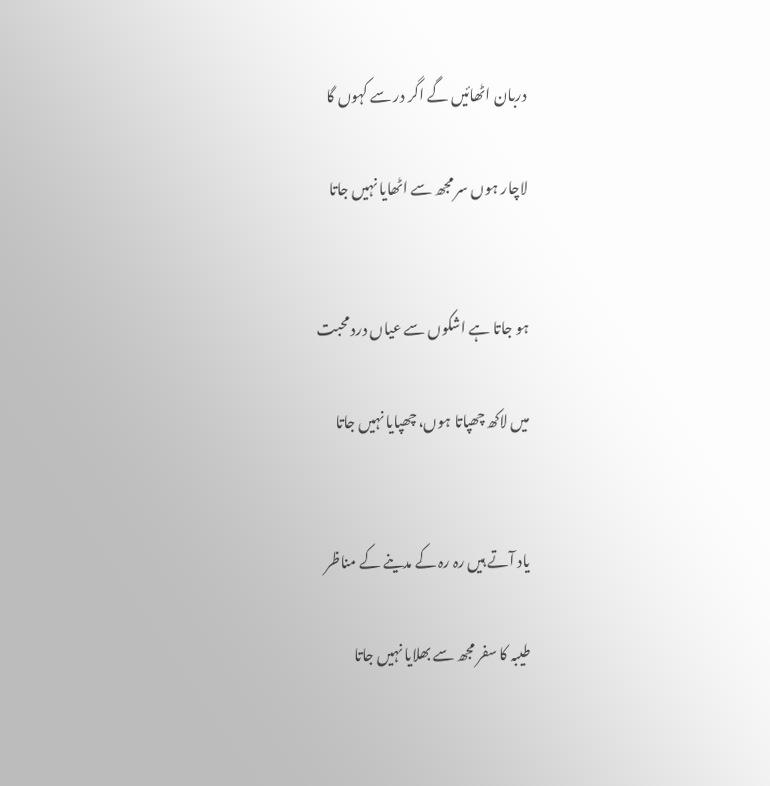دربان اٹھائیں گے اگر در سے کہوں گا

لاچار ہوں سر مجھ سے اٹھایا نہیں جاتا


ہو جاتا ہے اشکوں سے عیاں درد محبت

میں لاکھ چھپاتا ہوں، چھپایا نہیں جاتا


یاد آتے ہیں رہ رہ کے مدینے کے مناظر

طیبہ کا سفر مجھ سے بھلایا نہیں جاتا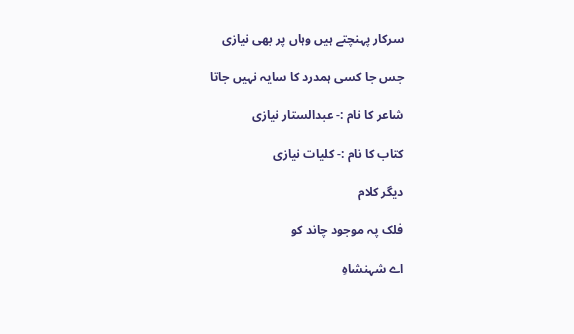سرکار پہنچتے ہیں وہاں پر بھی نیازی

جس جا کسی ہمدرد کا سایہ نہیں جاتا

شاعر کا نام :- عبدالستار نیازی

کتاب کا نام :- کلیات نیازی

دیگر کلام

فلک پہ موجود چاند کو

اے شہنشاہِ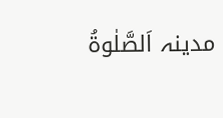مدینہ اَلصَّلٰوۃُ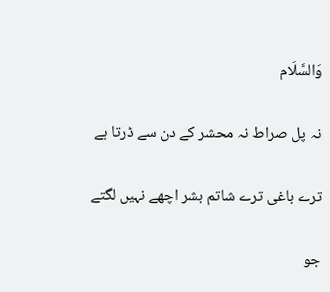وَالسَّلَام

نہ پل صراط نہ محشر کے دن سے ڈرتا ہے

ترے باغی ترے شاتم بشر اچھے نہیں لگتے

جو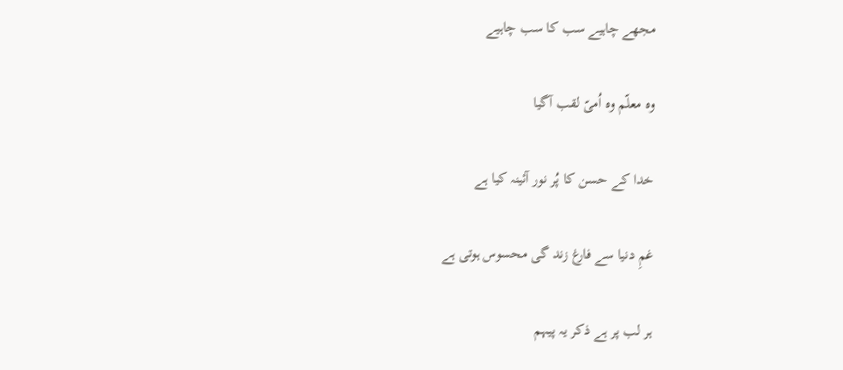مجھے چاہیے سب کا سب چاہیے

وہ معلّم وہ اُمیّ لقب آگیا

خدا کے حسن کا پُر نور آئینہ کیا ہے

غمِ دنیا سے فارغ زند گی محسوس ہوتی ہے

ہر لب پر ہے ذکر یہ پیہم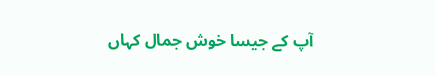آپ کے جیسا خوش جمال کہاں